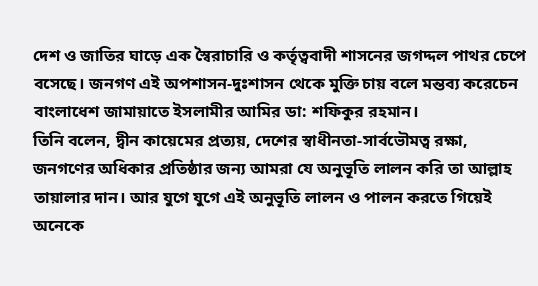দেশ ও জাতির ঘাড়ে এক স্বৈরাচারি ও কর্তৃত্ববাদী শাসনের জগদ্দল পাথর চেপে বসেছে। জনগণ এই অপশাসন-দুঃশাসন থেকে মুক্তি চায় বলে মন্তব্য করেচেন বাংলাধেশ জামায়াতে ইসলামীর আমির ডা: শফিকুর রহমান।
তিনি বলেন, দ্বীন কায়েমের প্রত্যয়, দেশের স্বাধীনতা-সার্বভৌমত্ব রক্ষা, জনগণের অধিকার প্রতিষ্ঠার জন্য আমরা যে অনুভূতি লালন করি তা আল্লাহ তায়ালার দান। আর যুগে যুগে এই অনুভূতি লালন ও পালন করতে গিয়েই অনেকে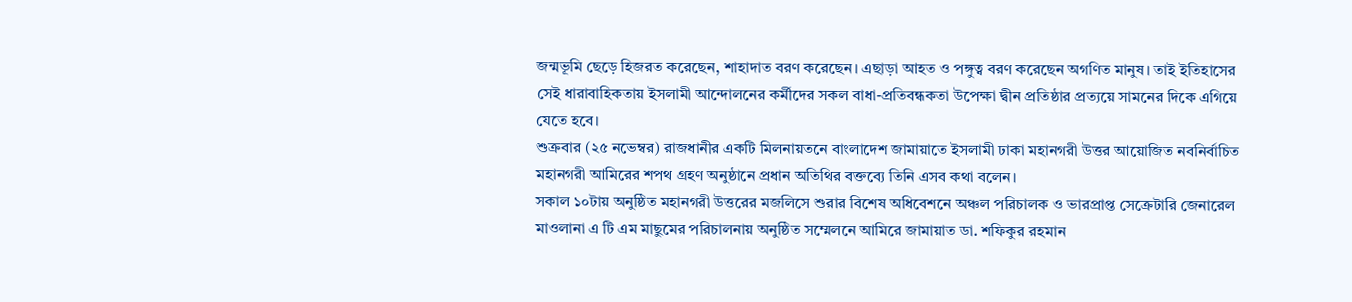জন্মভূমি ছেড়ে হিজরত করেছেন, শাহাদাত বরণ করেছেন। এছাড়া আহত ও পঙ্গুত্ব বরণ করেছেন অগণিত মানুষ। তাই ইতিহাসের সেই ধারাবাহিকতায় ইসলামী আন্দোলনের কর্মীদের সকল বাধা-প্রতিবন্ধকতা উপেক্ষা দ্বীন প্রতিষ্ঠার প্রত্যয়ে সামনের দিকে এগিয়ে যেতে হবে।
শুক্রবার (২৫ নভেম্বর) রাজধানীর একটি মিলনায়তনে বাংলাদেশ জামায়াতে ইসলামী ঢাকা মহানগরী উত্তর আয়োজিত নবনির্বাচিত মহানগরী আমিরের শপথ গ্রহণ অনুষ্ঠানে প্রধান অতিথির বক্তব্যে তিনি এসব কথা বলেন।
সকাল ১০টায় অনুষ্ঠিত মহানগরী উত্তরের মজলিসে শুরার বিশেষ অধিবেশনে অঞ্চল পরিচালক ও ভারপ্রাপ্ত সেক্রেটারি জেনারেল মাওলানা এ টি এম মাছুমের পরিচালনায় অনুষ্ঠিত সম্মেলনে আমিরে জামায়াত ডা. শফিকুর রহমান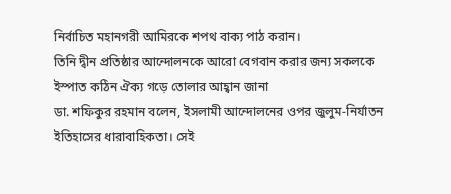নির্বাচিত মহানগরী আমিরকে শপথ বাক্য পাঠ করান।
তিনি দ্বীন প্রতিষ্ঠার আন্দোলনকে আরো বেগবান করার জন্য সকলকে ইস্পাত কঠিন ঐক্য গড়ে তোলার আহ্বান জানা
ডা. শফিকুর রহমান বলেন, ইসলামী আন্দোলনের ওপর জুলুম-নির্যাতন ইতিহাসের ধারাবাহিকতা। সেই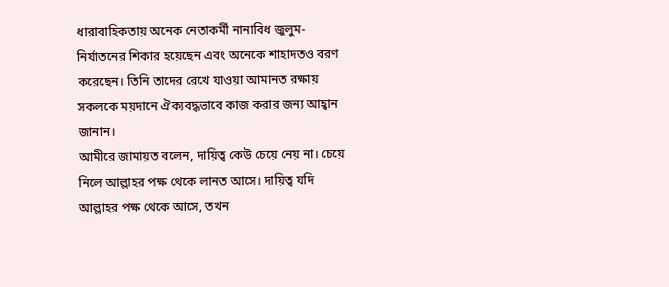ধারাবাহিকতায় অনেক নেতাকর্মী নানাবিধ জুলুম-নির্যাতনের শিকার হয়েছেন এবং অনেকে শাহাদতও বরণ করেছেন। তিনি তাদের রেখে যাওয়া আমানত রক্ষায় সকলকে ময়দানে ঐক্যবদ্ধভাবে কাজ করার জন্য আহ্বান জানান।
আমীরে জামায়ত বলেন, দায়িত্ব কেউ চেয়ে নেয় না। চেয়ে নিলে আল্লাহর পক্ষ থেকে লানত আসে। দায়িত্ব যদি আল্লাহর পক্ষ থেকে আসে, তখন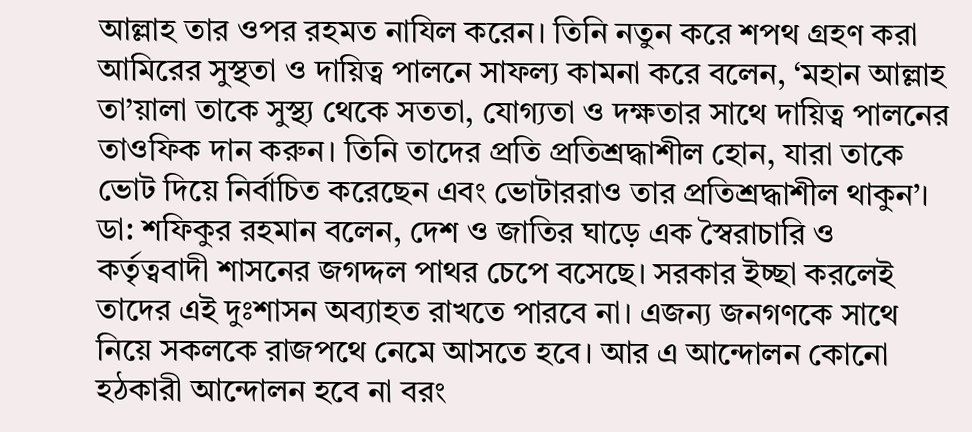আল্লাহ তার ওপর রহমত নাযিল করেন। তিনি নতুন করে শপথ গ্রহণ করা আমিরের সুস্থতা ও দায়িত্ব পালনে সাফল্য কামনা করে বলেন, ‘মহান আল্লাহ তা’য়ালা তাকে সুস্থ্য থেকে সততা, যোগ্যতা ও দক্ষতার সাথে দায়িত্ব পালনের তাওফিক দান করুন। তিনি তাদের প্রতি প্রতিশ্রদ্ধাশীল হোন, যারা তাকে ভোট দিয়ে নির্বাচিত করেছেন এবং ভোটাররাও তার প্রতিশ্রদ্ধাশীল থাকুন’।
ডা: শফিকুর রহমান বলেন, দেশ ও জাতির ঘাড়ে এক স্বৈরাচারি ও কর্তৃত্ববাদী শাসনের জগদ্দল পাথর চেপে বসেছে। সরকার ইচ্ছা করলেই তাদের এই দুঃশাসন অব্যাহত রাখতে পারবে না। এজন্য জনগণকে সাথে নিয়ে সকলকে রাজপথে নেমে আসতে হবে। আর এ আন্দোলন কোনো হঠকারী আন্দোলন হবে না বরং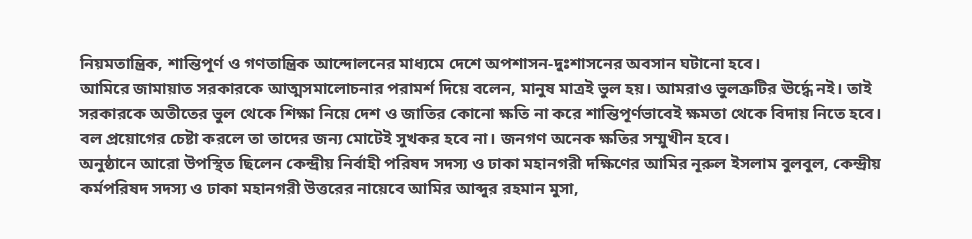নিয়মতান্ত্রিক, শান্তিপূর্ণ ও গণতান্ত্রিক আন্দোলনের মাধ্যমে দেশে অপশাসন-দুঃশাসনের অবসান ঘটানো হবে।
আমিরে জামায়াত সরকারকে আত্মসমালোচনার পরামর্শ দিয়ে বলেন, মানুষ মাত্রই ভুল হয়। আমরাও ভুলত্রুটির ঊর্দ্ধে নই। তাই সরকারকে অতীতের ভুল থেকে শিক্ষা নিয়ে দেশ ও জাতির কোনো ক্ষতি না করে শান্তিপূর্ণভাবেই ক্ষমতা থেকে বিদায় নিতে হবে। বল প্রয়োগের চেষ্টা করলে তা তাদের জন্য মোটেই সুখকর হবে না। জনগণ অনেক ক্ষতির সম্মুখীন হবে।
অনুষ্ঠানে আরো উপস্থিত ছিলেন কেন্দ্রীয় নির্বাহী পরিষদ সদস্য ও ঢাকা মহানগরী দক্ষিণের আমির নূরুল ইসলাম বুলবুল, কেন্দ্রীয় কর্মপরিষদ সদস্য ও ঢাকা মহানগরী উত্তরের নায়েবে আমির আব্দুর রহমান মুসা,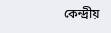কেন্দ্রীয়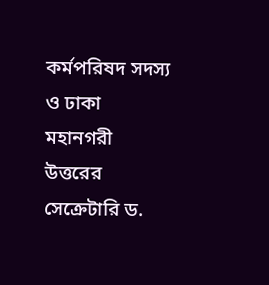কর্মপরিষদ সদস্য ও ঢাকা মহানগরী উত্তরের সেক্রেটারি ড.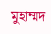মুহাম্মদ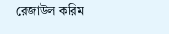রেজাউল করিম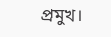প্রমুখ।